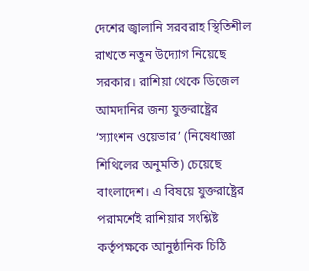দেশের জ্বালানি সরবরাহ স্থিতিশীল রাখতে নতুন উদ্যোগ নিয়েছে সরকার। রাশিয়া থেকে ডিজেল আমদানির জন্য যুক্তরাষ্ট্রের ‘স্যাংশন ওয়েভার’ (নিষেধাজ্ঞা শিথিলের অনুমতি) চেয়েছে বাংলাদেশ। এ বিষয়ে যুক্তরাষ্ট্রের পরামর্শেই রাশিয়ার সংশ্লিষ্ট কর্তৃপক্ষকে আনুষ্ঠানিক চিঠি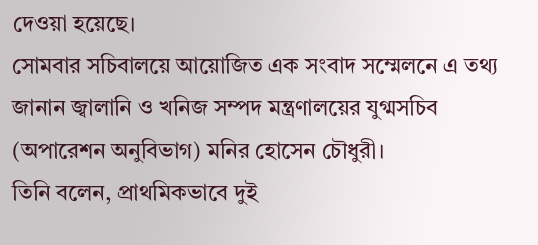দেওয়া হয়েছে।
সোমবার সচিবালয়ে আয়োজিত এক সংবাদ সম্মেলনে এ তথ্য জানান জ্বালানি ও খনিজ সম্পদ মন্ত্রণালয়ের যুগ্মসচিব (অপারেশন অনুবিভাগ) মনির হোসেন চৌধুরী।
তিনি বলেন, প্রাথমিকভাবে দুই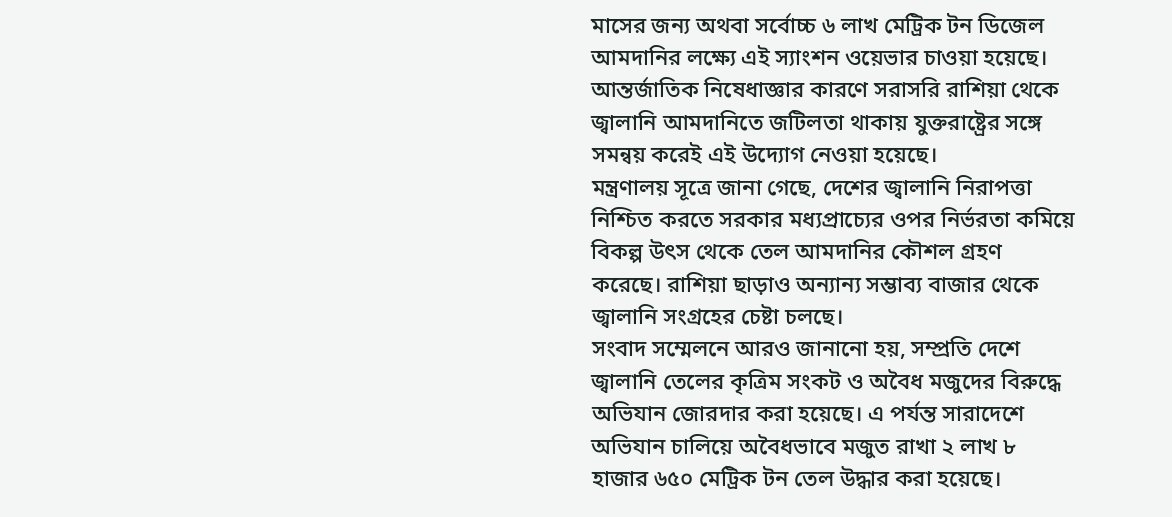মাসের জন্য অথবা সর্বোচ্চ ৬ লাখ মেট্রিক টন ডিজেল আমদানির লক্ষ্যে এই স্যাংশন ওয়েভার চাওয়া হয়েছে। আন্তর্জাতিক নিষেধাজ্ঞার কারণে সরাসরি রাশিয়া থেকে জ্বালানি আমদানিতে জটিলতা থাকায় যুক্তরাষ্ট্রের সঙ্গে সমন্বয় করেই এই উদ্যোগ নেওয়া হয়েছে।
মন্ত্রণালয় সূত্রে জানা গেছে, দেশের জ্বালানি নিরাপত্তা নিশ্চিত করতে সরকার মধ্যপ্রাচ্যের ওপর নির্ভরতা কমিয়ে বিকল্প উৎস থেকে তেল আমদানির কৌশল গ্রহণ করেছে। রাশিয়া ছাড়াও অন্যান্য সম্ভাব্য বাজার থেকে জ্বালানি সংগ্রহের চেষ্টা চলছে।
সংবাদ সম্মেলনে আরও জানানো হয়, সম্প্রতি দেশে জ্বালানি তেলের কৃত্রিম সংকট ও অবৈধ মজুদের বিরুদ্ধে অভিযান জোরদার করা হয়েছে। এ পর্যন্ত সারাদেশে অভিযান চালিয়ে অবৈধভাবে মজুত রাখা ২ লাখ ৮ হাজার ৬৫০ মেট্রিক টন তেল উদ্ধার করা হয়েছে।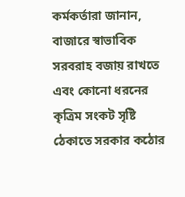কর্মকর্তারা জানান, বাজারে স্বাভাবিক সরবরাহ বজায় রাখতে এবং কোনো ধরনের কৃত্রিম সংকট সৃষ্টি ঠেকাতে সরকার কঠোর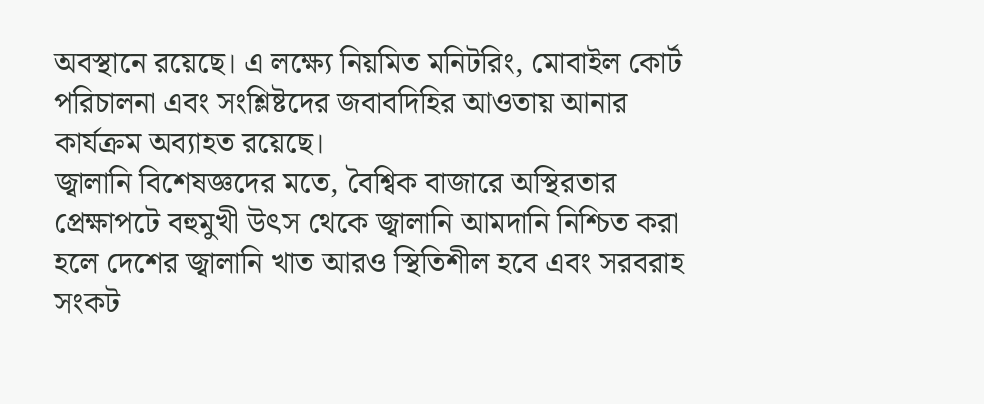অবস্থানে রয়েছে। এ লক্ষ্যে নিয়মিত মনিটরিং, মোবাইল কোর্ট পরিচালনা এবং সংশ্লিষ্টদের জবাবদিহির আওতায় আনার কার্যক্রম অব্যাহত রয়েছে।
জ্বালানি বিশেষজ্ঞদের মতে, বৈশ্বিক বাজারে অস্থিরতার প্রেক্ষাপটে বহুমুখী উৎস থেকে জ্বালানি আমদানি নিশ্চিত করা হলে দেশের জ্বালানি খাত আরও স্থিতিশীল হবে এবং সরবরাহ সংকট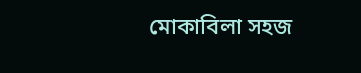মোকাবিলা সহজ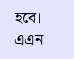হবে।
এএন